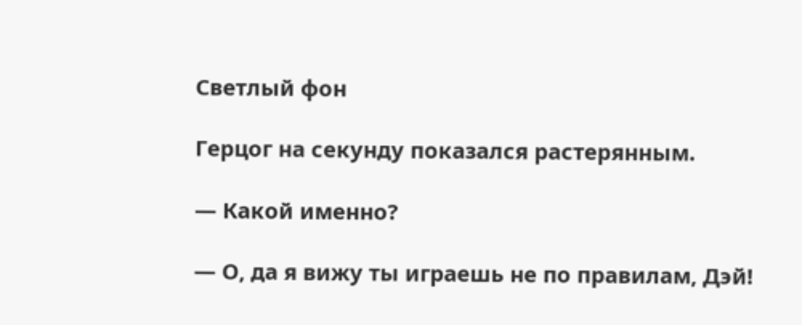Светлый фон

Герцог на секунду показался растерянным.

— Какой именно?

— О, да я вижу ты играешь не по правилам, Дэй!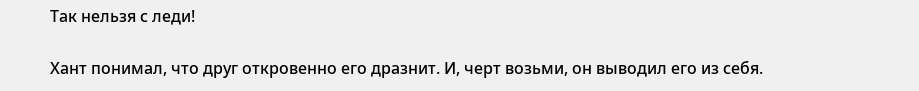Так нельзя с леди!

Хант понимал, что друг откровенно его дразнит. И, черт возьми, он выводил его из себя.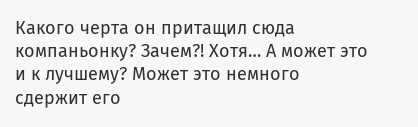Какого черта он притащил сюда компаньонку? Зачем?! Хотя… А может это и к лучшему? Может это немного сдержит его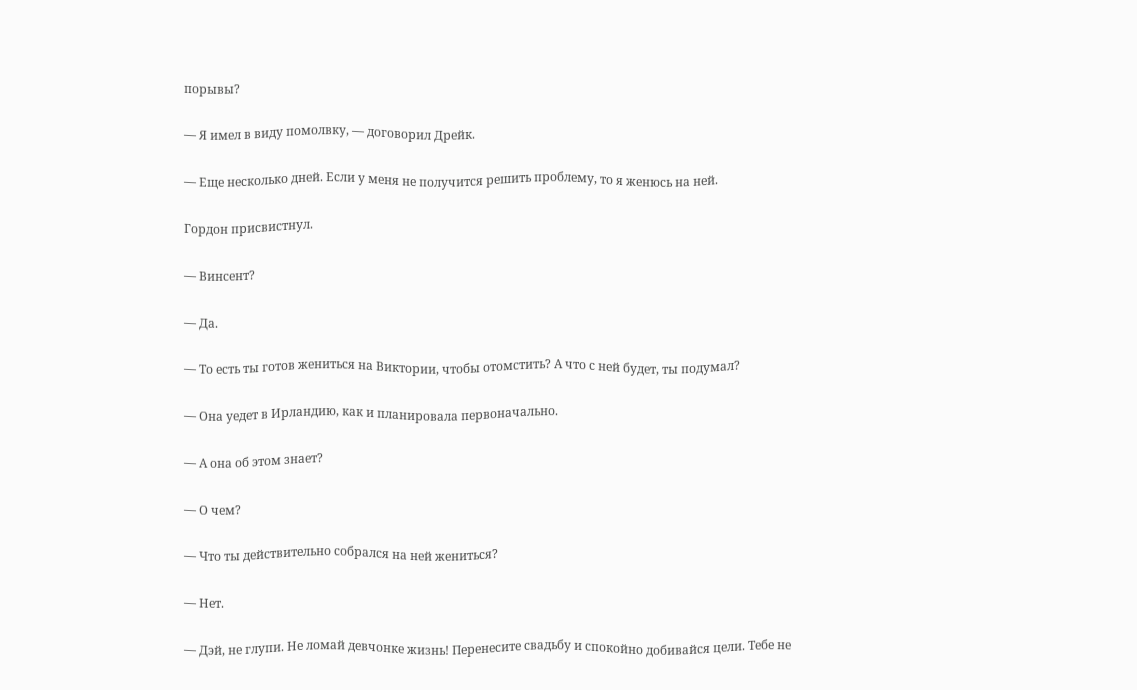порывы?

— Я имел в виду помолвку, — договорил Дрейк.

— Еще несколько дней. Если у меня не получится решить проблему, то я женюсь на ней.

Гордон присвистнул.

— Винсент?

— Да.

— То есть ты готов жениться на Виктории, чтобы отомстить? А что с ней будет, ты подумал?

— Она уедет в Ирландию, как и планировала первоначально.

— А она об этом знает?

— О чем?

— Что ты действительно собрался на ней жениться?

— Нет.

— Дэй, не глупи. Не ломай девчонке жизнь! Перенесите свадьбу и спокойно добивайся цели. Тебе не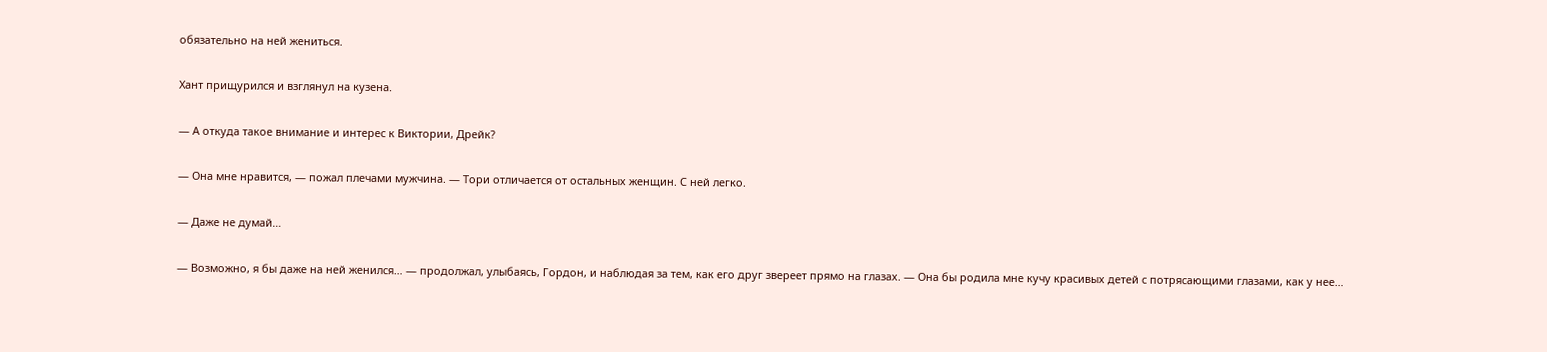обязательно на ней жениться.

Хант прищурился и взглянул на кузена.

— А откуда такое внимание и интерес к Виктории, Дрейк?

— Она мне нравится, — пожал плечами мужчина. — Тори отличается от остальных женщин. С ней легко.

— Даже не думай…

— Возможно, я бы даже на ней женился… — продолжал, улыбаясь, Гордон, и наблюдая за тем, как его друг звереет прямо на глазах. — Она бы родила мне кучу красивых детей с потрясающими глазами, как у нее…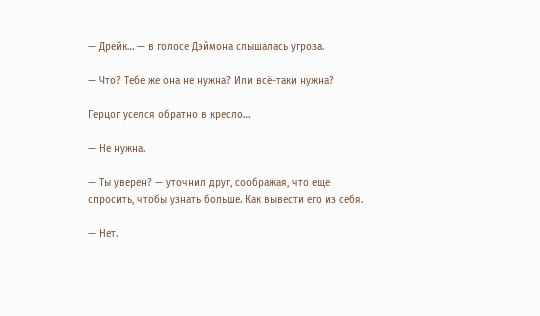— Дрейк… — в голосе Дэймона слышалась угроза.

— Что? Тебе же она не нужна? Или всё-таки нужна?

Герцог уселся обратно в кресло…

— Не нужна.

— Ты уверен? — уточнил друг, соображая, что еще спросить, чтобы узнать больше. Как вывести его из себя.

— Нет.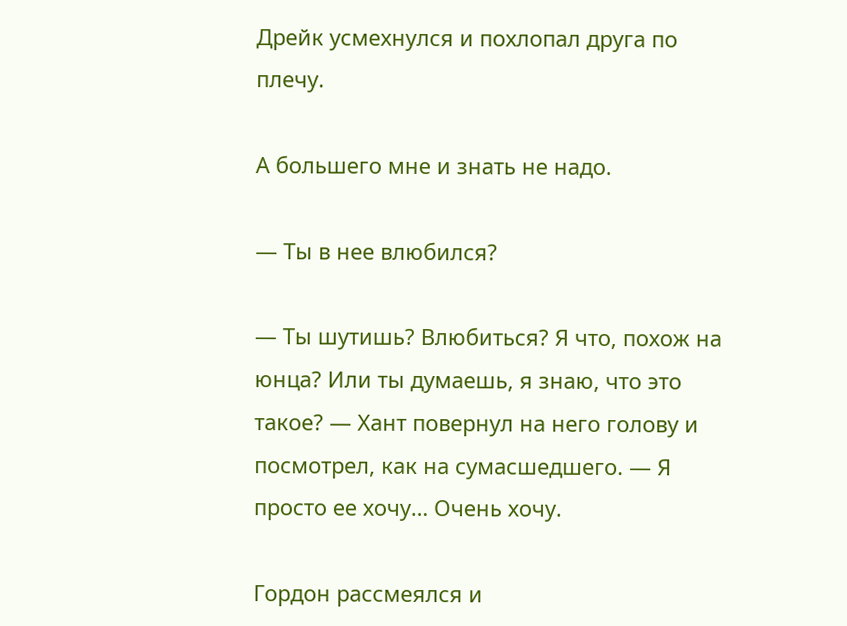Дрейк усмехнулся и похлопал друга по плечу.

А большего мне и знать не надо.

— Ты в нее влюбился?

— Ты шутишь? Влюбиться? Я что, похож на юнца? Или ты думаешь, я знаю, что это такое? — Хант повернул на него голову и посмотрел, как на сумасшедшего. — Я просто ее хочу… Очень хочу.

Гордон рассмеялся и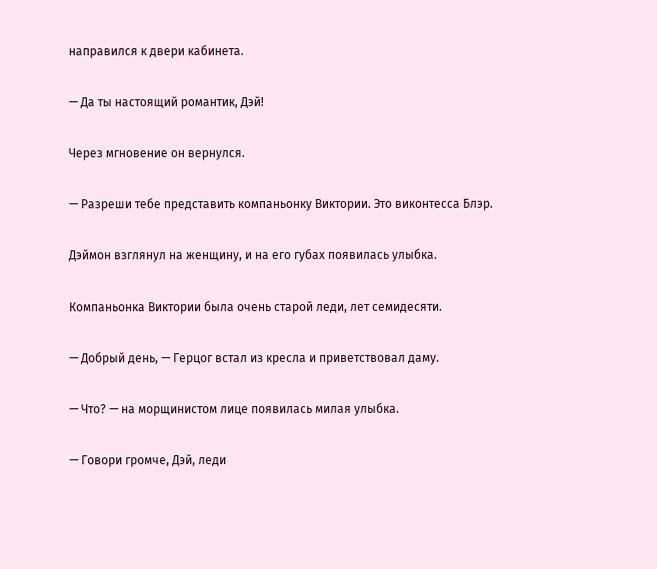направился к двери кабинета.

— Да ты настоящий романтик, Дэй!

Через мгновение он вернулся.

— Разреши тебе представить компаньонку Виктории. Это виконтесса Блэр.

Дэймон взглянул на женщину, и на его губах появилась улыбка.

Компаньонка Виктории была очень старой леди, лет семидесяти.

— Добрый день, — Герцог встал из кресла и приветствовал даму.

— Что? — на морщинистом лице появилась милая улыбка.

— Говори громче, Дэй, леди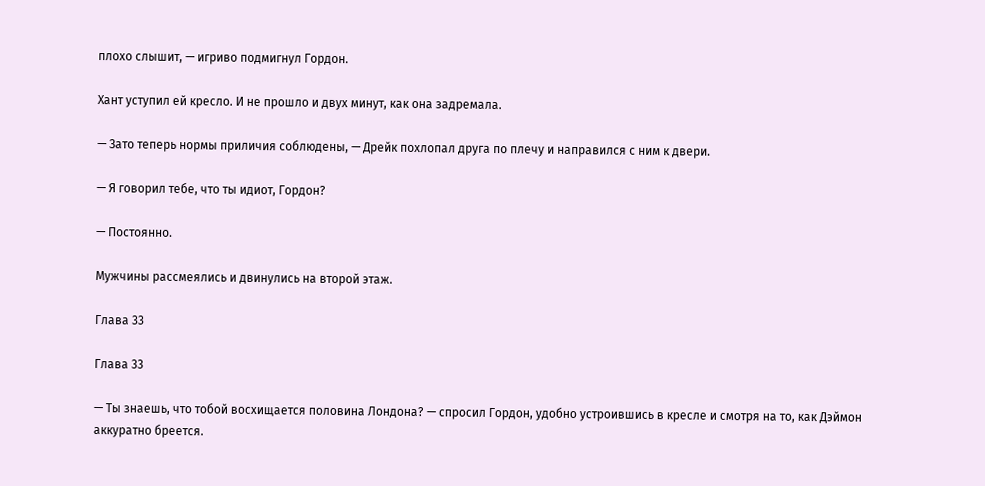плохо слышит, — игриво подмигнул Гордон.

Хант уступил ей кресло. И не прошло и двух минут, как она задремала.

— Зато теперь нормы приличия соблюдены, — Дрейк похлопал друга по плечу и направился с ним к двери.

— Я говорил тебе, что ты идиот, Гордон?

— Постоянно.

Мужчины рассмеялись и двинулись на второй этаж.

Глава 33

Глава 33

— Ты знаешь, что тобой восхищается половина Лондона? — спросил Гордон, удобно устроившись в кресле и смотря на то, как Дэймон аккуратно бреется.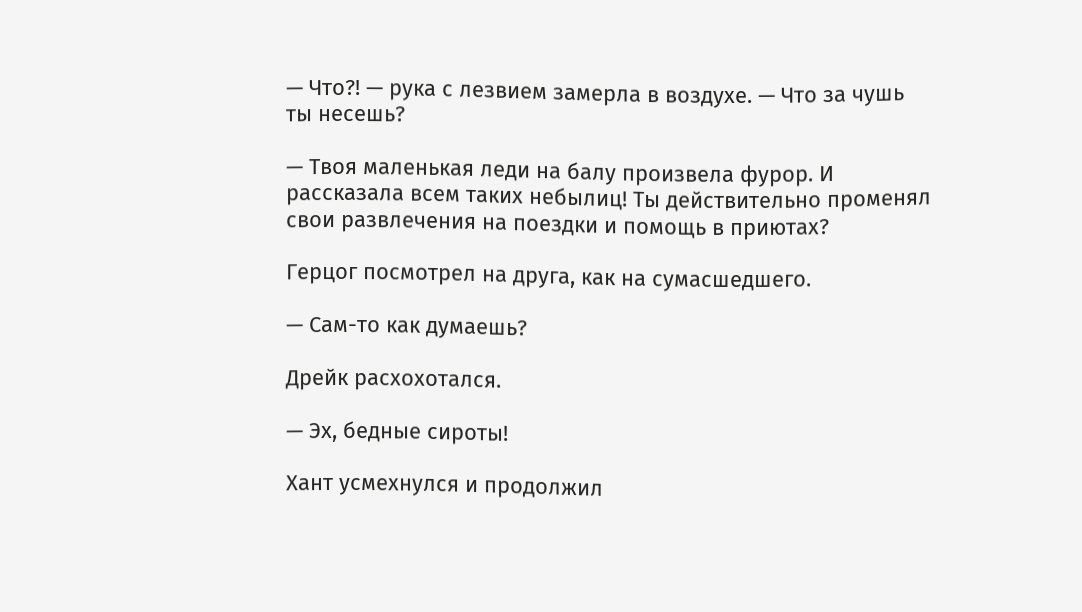— Что?! — рука с лезвием замерла в воздухе. — Что за чушь ты несешь?

— Твоя маленькая леди на балу произвела фурор. И рассказала всем таких небылиц! Ты действительно променял свои развлечения на поездки и помощь в приютах?

Герцог посмотрел на друга, как на сумасшедшего.

— Сам-то как думаешь?

Дрейк расхохотался.

— Эх, бедные сироты!

Хант усмехнулся и продолжил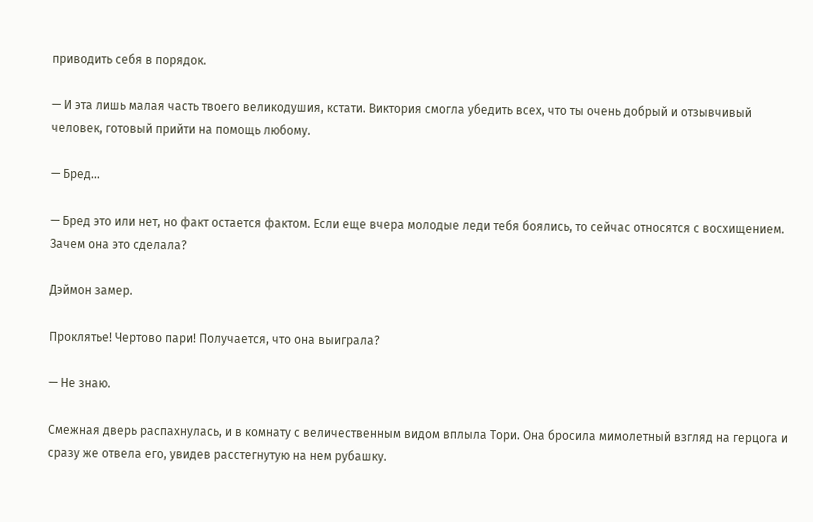приводить себя в порядок.

— И эта лишь малая часть твоего великодушия, кстати. Виктория смогла убедить всех, что ты очень добрый и отзывчивый человек, готовый прийти на помощь любому.

— Бред…

— Бред это или нет, но факт остается фактом. Если еще вчера молодые леди тебя боялись, то сейчас относятся с восхищением. Зачем она это сделала?

Дэймон замер.

Проклятье! Чертово пари! Получается, что она выиграла?

— Не знаю.

Смежная дверь распахнулась, и в комнату с величественным видом вплыла Тори. Она бросила мимолетный взгляд на герцога и сразу же отвела его, увидев расстегнутую на нем рубашку.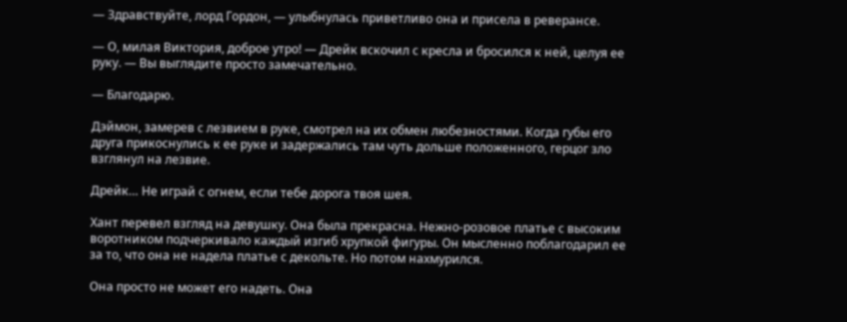— Здравствуйте, лорд Гордон, — улыбнулась приветливо она и присела в реверансе.

— О, милая Виктория, доброе утро! — Дрейк вскочил с кресла и бросился к ней, целуя ее руку. — Вы выглядите просто замечательно.

— Благодарю.

Дэймон, замерев с лезвием в руке, смотрел на их обмен любезностями. Когда губы его друга прикоснулись к ее руке и задержались там чуть дольше положенного, герцог зло взглянул на лезвие.

Дрейк… Не играй с огнем, если тебе дорога твоя шея.

Хант перевел взгляд на девушку. Она была прекрасна. Нежно-розовое платье с высоким воротником подчеркивало каждый изгиб хрупкой фигуры. Он мысленно поблагодарил ее за то, что она не надела платье с декольте. Но потом нахмурился.

Она просто не может его надеть. Она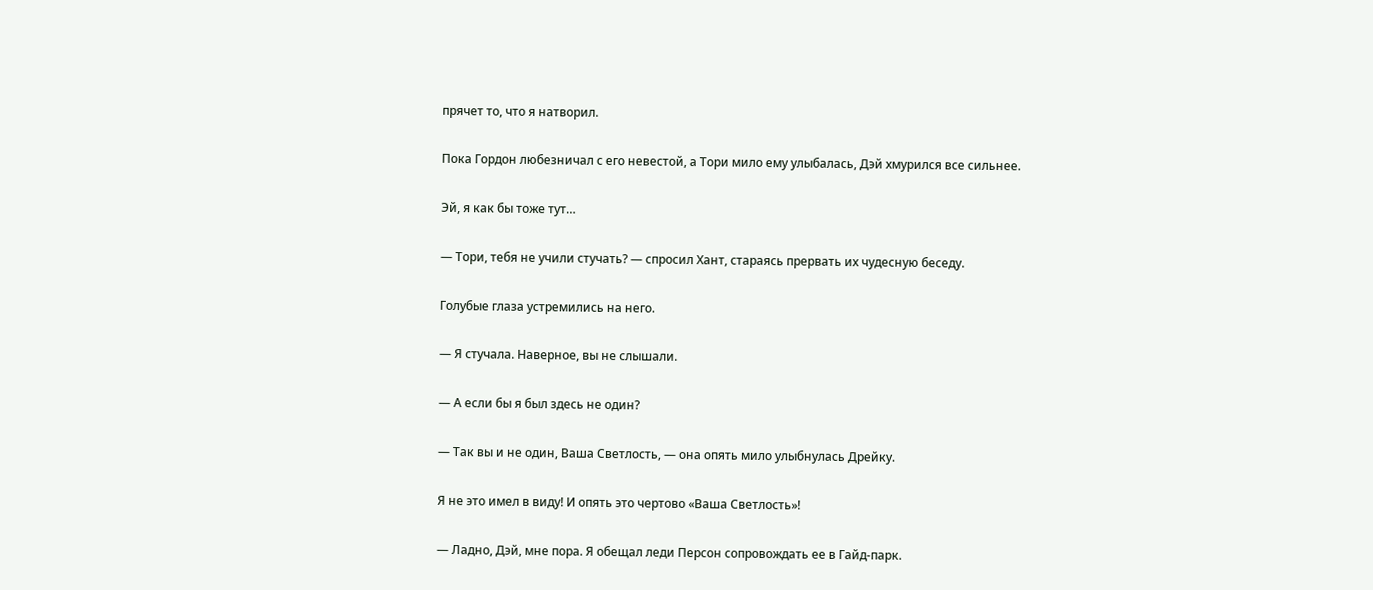прячет то, что я натворил.

Пока Гордон любезничал с его невестой, а Тори мило ему улыбалась, Дэй хмурился все сильнее.

Эй, я как бы тоже тут…

— Тори, тебя не учили стучать? — спросил Хант, стараясь прервать их чудесную беседу.

Голубые глаза устремились на него.

— Я стучала. Наверное, вы не слышали.

— А если бы я был здесь не один?

— Так вы и не один, Ваша Светлость, — она опять мило улыбнулась Дрейку.

Я не это имел в виду! И опять это чертово «Ваша Светлость»!

— Ладно, Дэй, мне пора. Я обещал леди Персон сопровождать ее в Гайд-парк.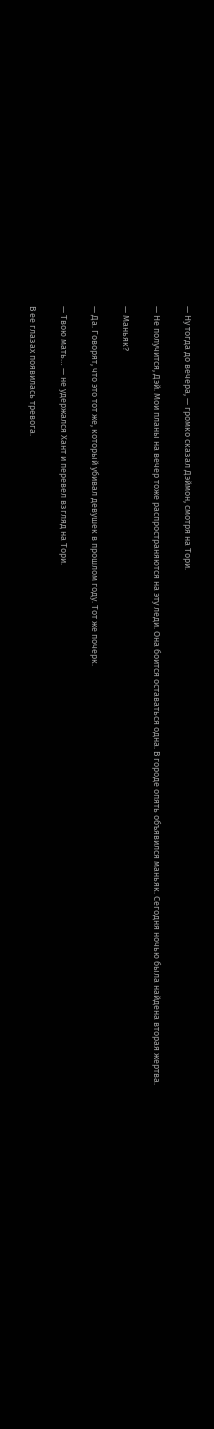— Ну тогда до вечера, — громко сказал Дэймон, смотря на Тори.

— Не получится, Дэй. Мои планы на вечер тоже распространяются на эту леди. Она боится оставаться одна. В городе опять объявился маньяк. Сегодня ночью была найдена вторая жертва.

— Маньяк?

— Да. Говорят, что это тот же, который убивал девушек в прошлом году. Тот же почерк.

— Твою мать… — не удержался Хант и перевел взгляд на Тори.

В ее глазах появилась тревога.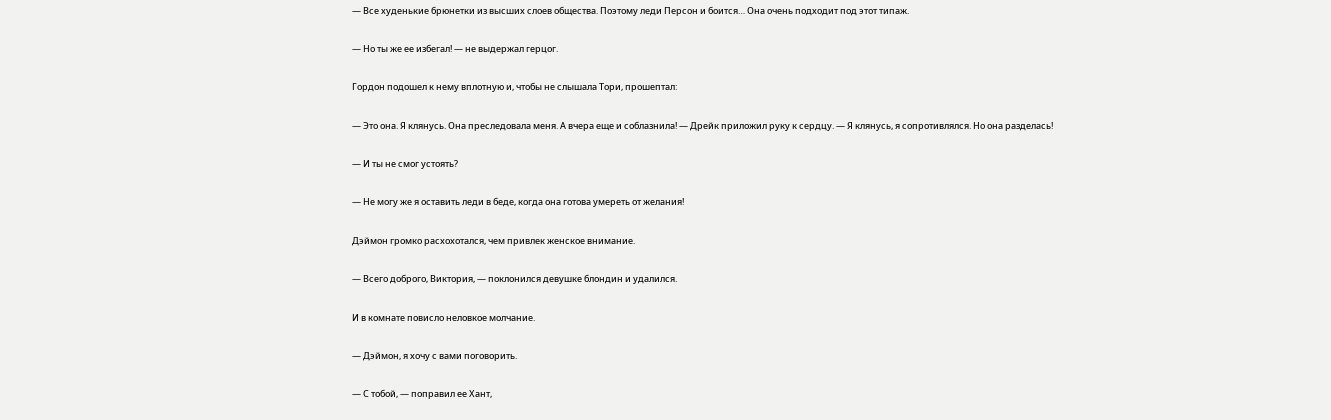— Все худенькие брюнетки из высших слоев общества. Поэтому леди Персон и боится… Она очень подходит под этот типаж.

— Но ты же ее избегал! — не выдержал герцог.

Гордон подошел к нему вплотную и, чтобы не слышала Тори, прошептал:

— Это она. Я клянусь. Она преследовала меня. А вчера еще и соблазнила! — Дрейк приложил руку к сердцу. — Я клянусь, я сопротивлялся. Но она разделась!

— И ты не смог устоять?

— Не могу же я оставить леди в беде, когда она готова умереть от желания!

Дэймон громко расхохотался, чем привлек женское внимание.

— Всего доброго, Виктория, — поклонился девушке блондин и удалился.

И в комнате повисло неловкое молчание.

— Дэймон, я хочу с вами поговорить.

— С тобой, — поправил ее Хант,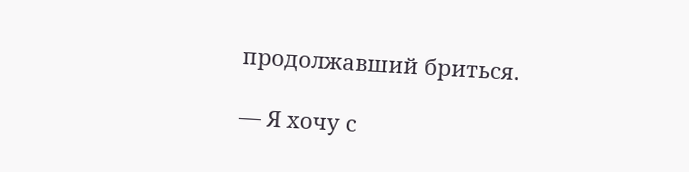продолжавший бриться.

— Я хочу с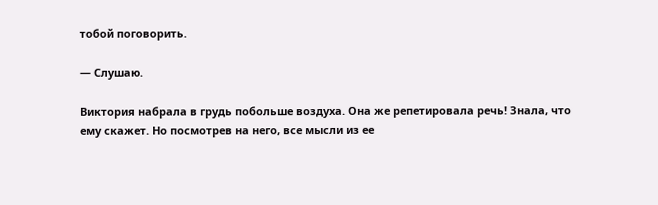тобой поговорить.

— Слушаю.

Виктория набрала в грудь побольше воздуха. Она же репетировала речь! Знала, что ему скажет. Но посмотрев на него, все мысли из ее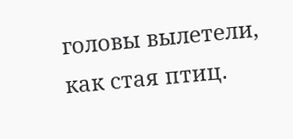головы вылетели, как стая птиц.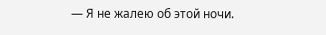— Я не жалею об этой ночи.